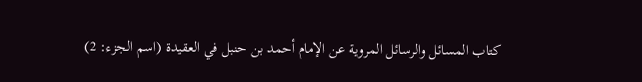كتاب المسائل والرسائل المروية عن الإمام أحمد بن حنبل في العقيدة (اسم الجزء: 2)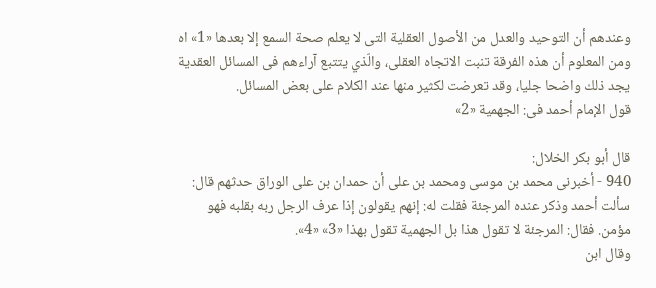وعندهم أن التوحيد والعدل من الأصول العقلية التى لا يعلم صحة السمع إلا بعدها «1» اه
ومن المعلوم أن هذه الفرقة تنبت الاتجاه العقلى، والّذي يتتبع آراءهم فى المسائل العقدية يجد ذلك واضحا جليا، وقد تعرضت لكثير منها عند الكلام على بعض المسائل.
قول الإمام أحمد فى: الجهمية «2»

قال أبو بكر الخلال:
940 - أخبرنى محمد بن موسى ومحمد بن على أن حمدان بن على الوراق حدثهم قال: سألت أحمد وذكر عنده المرجئة فقلت له: إنهم يقولون إذا عرف الرجل ربه بقلبه فهو مؤمن. فقال: المرجئة لا تقول هذا بل الجهمية تقول بهذا «3» «4».
وقال ابن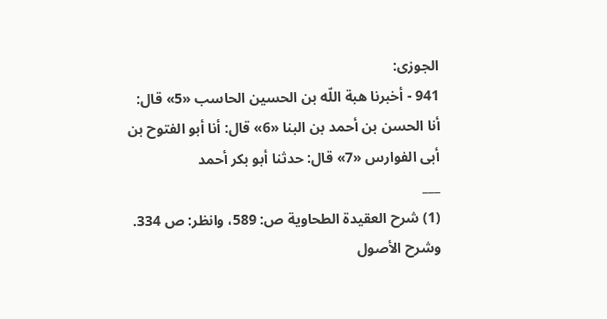الجوزى:
941 - أخبرنا هبة اللّه بن الحسين الحاسب «5» قال: أنا الحسن بن أحمد بن البنا «6» قال: أنا أبو الفتوح بن أبى الفوارس «7» قال: حدثنا أبو بكر أحمد
___
(1) شرح العقيدة الطحاوية ص: 589، وانظر: ص 334. وشرح الأصول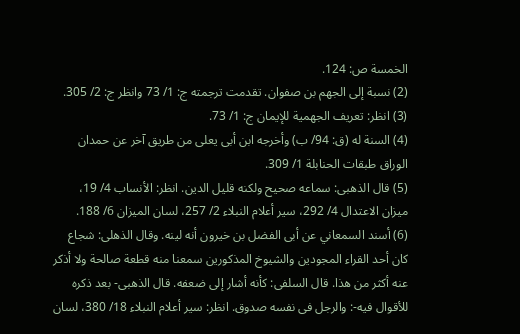الخمسة ص: 124.
(2) نسبة إلى الجهم بن صفوان. تقدمت ترجمته ج: 1/ 73 وانظر ج: 2/ 305.
(3) انظر: تعريف الجهمية للإيمان ج: 1/ 73.
(4) السنة له (ق: 94/ ب) وأخرجه ابن أبى يعلى من طريق آخر عن حمدان الوراق طبقات الحنابلة 1/ 309.
(5) قال الذهبى: سماعه صحيح ولكنه قليل الدين. انظر: الأنساب 4/ 19، ميزان الاعتدال 4/ 292، سير أعلام النبلاء 2/ 257، لسان الميزان 6/ 188.
(6) أسند السمعاني عن أبى الفضل بن خيرون أنه لينه. وقال الذهلى: شجاع كان أحد القراء المجودين والشيوخ المذكورين سمعنا منه قطعة صالحة ولا أذكر عنه أكثر من هذا. قال السلفى: كأنه أشار إلى ضعفه. قال الذهبى- بعد ذكره للأقوال فيه-: والرجل فى نفسه صدوق. انظر: سير أعلام النبلاء 18/ 380، لسان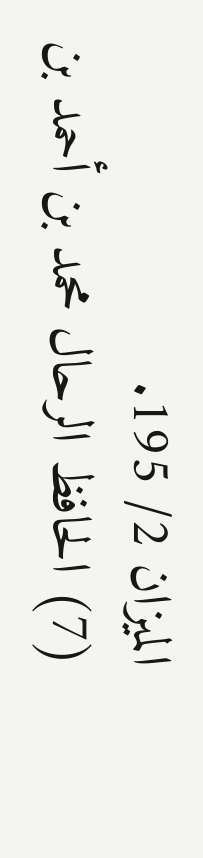الميزان 2/ 195.
(7) الحافظ الرحال محمد بن أحمد بن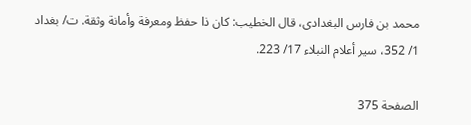محمد بن فارس البغدادى، قال الخطيب: كان ذا حفظ ومعرفة وأمانة وثقة. ت/ بغداد 1/ 352، سير أعلام النبلاء 17/ 223.

الصفحة 375